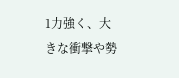1力強く、大きな衝撃や勢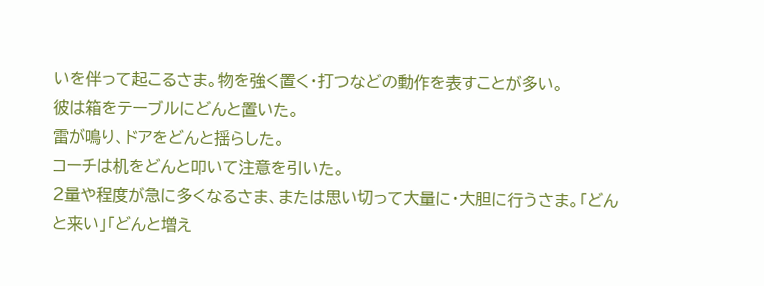いを伴って起こるさま。物を強く置く・打つなどの動作を表すことが多い。
彼は箱をテーブルにどんと置いた。
雷が鳴り、ドアをどんと揺らした。
コーチは机をどんと叩いて注意を引いた。
2量や程度が急に多くなるさま、または思い切って大量に・大胆に行うさま。「どんと来い」「どんと増え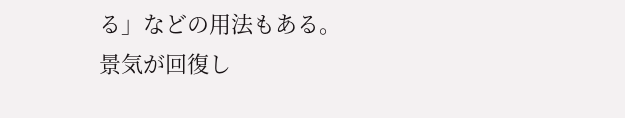る」などの用法もある。
景気が回復し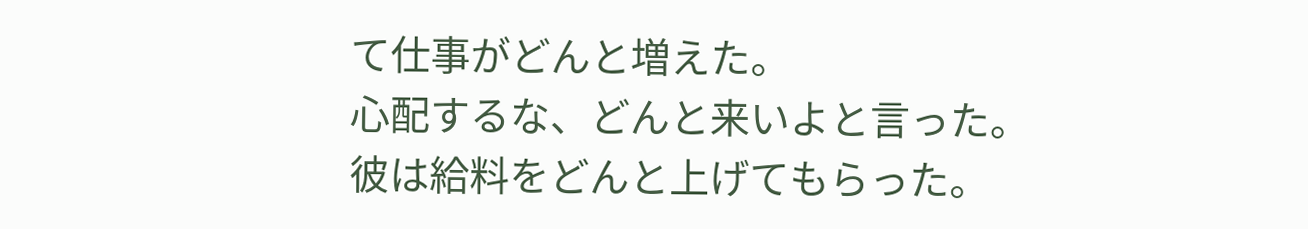て仕事がどんと増えた。
心配するな、どんと来いよと言った。
彼は給料をどんと上げてもらった。